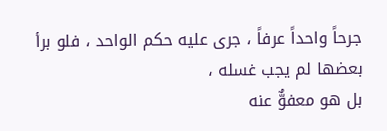جرحاً واحداً عرفاً ، جرى عليه حكم الواحد ، فلو برأ بعضها لم يجب غسله ،
بل هو معفوٌّ عنه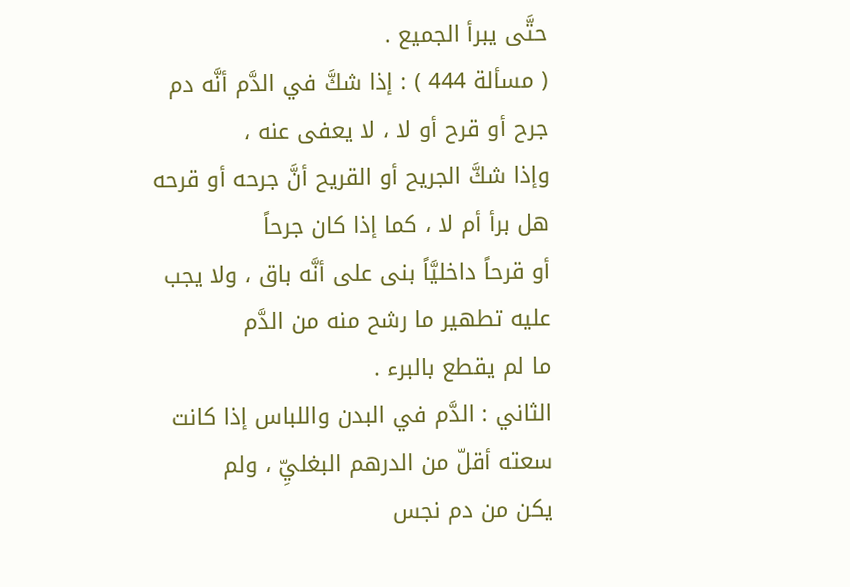حتَّى يبرأ الجميع .
( مسألة 444 ) : إذا شكَّ في الدَّم أنَّه دم جرح أو قرح أو لا ، لا يعفى عنه ،
وإذا شكَّ الجريح أو القريح أنَّ جرحه أو قرحه هل برأ أم لا ، كما إذا كان جرحاً
أو قرحاً داخليَّاً بنى على أنَّه باق ، ولا يجب عليه تطهير ما رشح منه من الدَّم
ما لم يقطع بالبرء .
الثاني : الدَّم في البدن واللباس إذا كانت سعته أقلّ من الدرهم البغليِّ ، ولم
يكن من دم نجس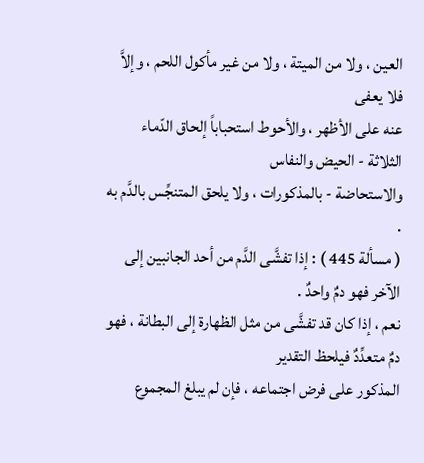العين ، ولا من الميتة ، ولا من غير مأكول اللحم ، وإلاَّ فلا يعفى
عنه على الأظهر ، والأحوط استحباباً إلحاق الدّماء الثلاثة - الحيض والنفاس
والاستحاضة - بالمذكورات ، ولا يلحق المتنجِّس بالدَّم به .
( مسألة 445 ) : إذا تفشَّى الدَّم من أحد الجانبين إلى الآخر فهو دمٌ واحدٌ .
نعم ، إذا كان قد تفشَّى من مثل الظهارة إلى البطانة ، فهو دمٌ متعدِّدٌ فيلحظ التقدير
المذكور على فرض اجتماعه ، فإن لم يبلغ المجموع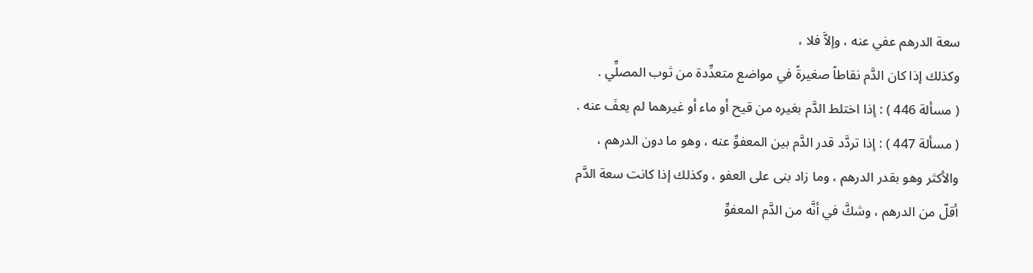سعة الدرهم عفي عنه ، وإلاَّ فلا ،
وكذلك إذا كان الدَّم نقاطاً صغيرةً في مواضع متعدِّدة من ثوب المصلِّي .
( مسألة 446 ) : إذا اختلط الدَّم بغيره من قيح أو ماء أو غيرهما لم يعفَ عنه .
( مسألة 447 ) : إذا تردَّد قدر الدَّم بين المعفوِّ عنه ، وهو ما دون الدرهم ،
والأكثر وهو بقدر الدرهم ، وما زاد بنى على العفو ، وكذلك إذا كانت سعة الدَّم
أقلّ من الدرهم ، وشكَّ في أنَّه من الدَّم المعفوِّ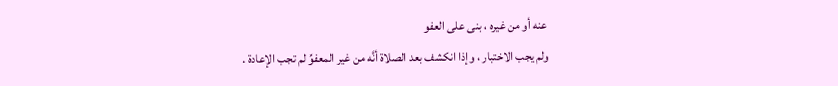عنه أو من غيره ، بنى على العفو
ولم يجب الاختبار ، وإذا انكشف بعد الصلاة أنَّه من غير المعفوِّ لم تجب الإعادة .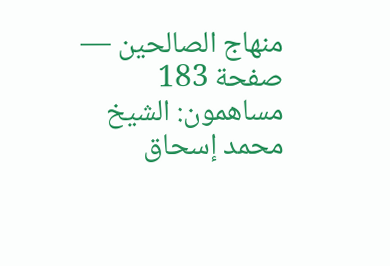منهاج الصالحين — صفحة 183
مساهمون: الشيخ محمد إسحاق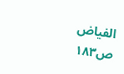الفياض
ص١٨٣